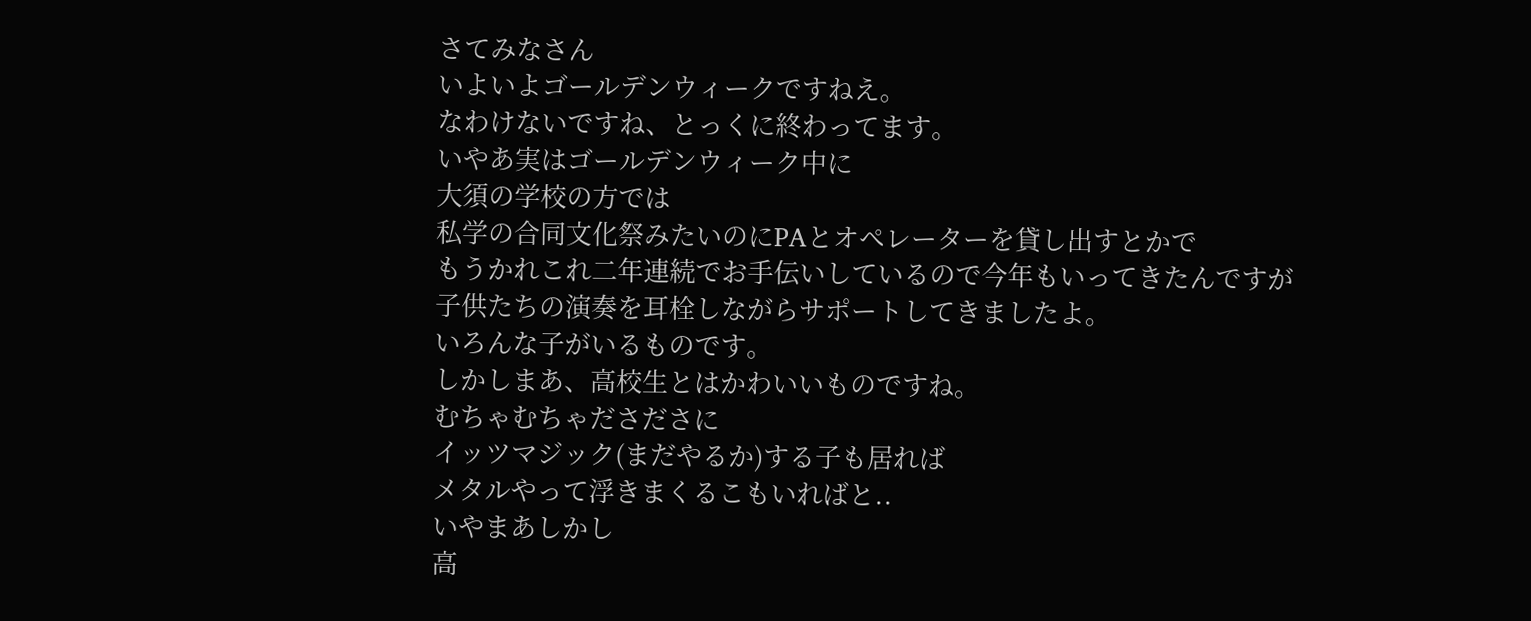さてみなさん
いよいよゴールデンウィークですねえ。
なわけないですね、とっくに終わってます。
いやあ実はゴールデンウィーク中に
大須の学校の方では
私学の合同文化祭みたいのにPAとオペレーターを貸し出すとかで
もうかれこれ二年連続でお手伝いしているので今年もいってきたんですが
子供たちの演奏を耳栓しながらサポートしてきましたよ。
いろんな子がいるものです。
しかしまあ、高校生とはかわいいものですね。
むちゃむちゃださださに
イッツマジック(まだやるか)する子も居れば
メタルやって浮きまくるこもいればと..
いやまあしかし
高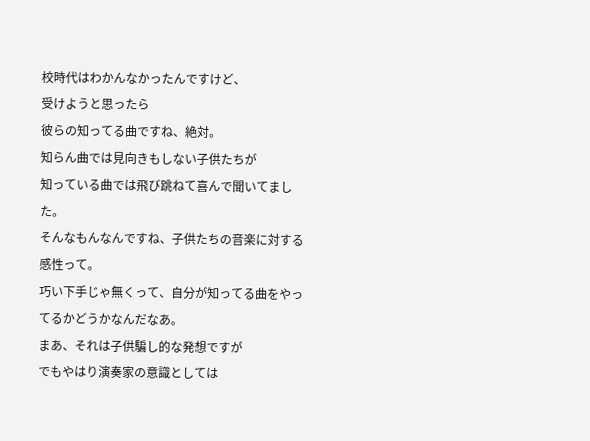校時代はわかんなかったんですけど、
受けようと思ったら
彼らの知ってる曲ですね、絶対。
知らん曲では見向きもしない子供たちが
知っている曲では飛び跳ねて喜んで聞いてました。
そんなもんなんですね、子供たちの音楽に対する感性って。
巧い下手じゃ無くって、自分が知ってる曲をやってるかどうかなんだなあ。
まあ、それは子供騙し的な発想ですが
でもやはり演奏家の意識としては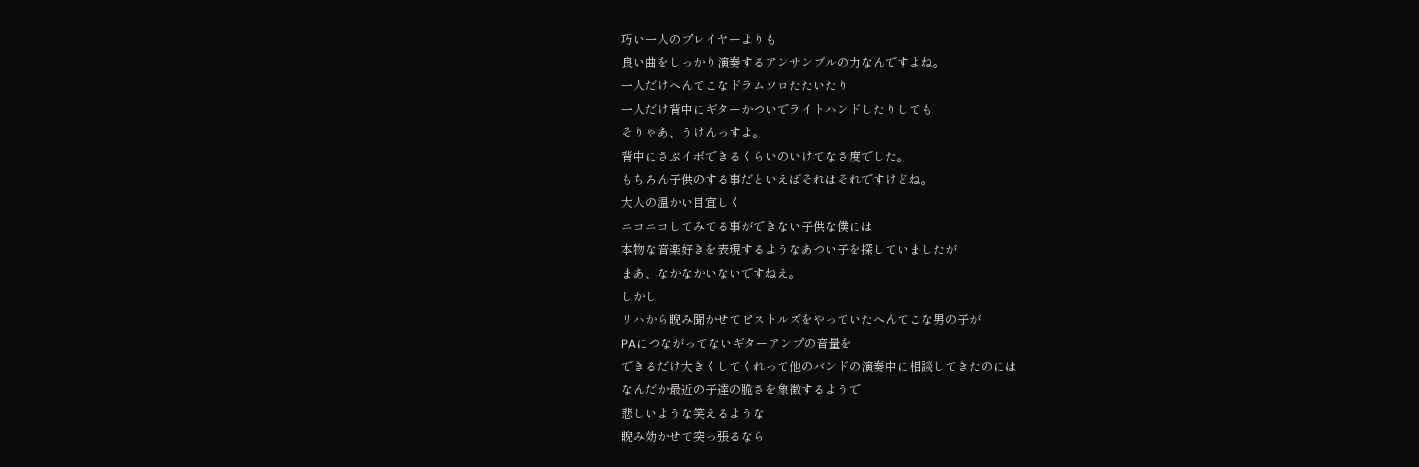巧い一人のプレイヤーよりも
良い曲をしっかり演奏するアンサンブルの力なんですよね。
一人だけへんてこなドラムソロたたいたり
一人だけ背中にギターかついでライトハンドしたりしても
そりゃあ、うけんっすよ。
背中にさぶイボできるくらいのいけてなさ度でした。
もちろん子供のする事だといえばそれはそれですけどね。
大人の温かい目宜しく
ニコニコしてみてる事ができない子供な僕には
本物な音楽好きを表現するようなあつい子を探していましたが
まあ、なかなかいないですねえ。
しかし
リハから睨み聞かせてピストルズをやっていたへんてこな男の子が
PAにつながってないギターアンプの音量を
できるだけ大きくしてくれって他のバンドの演奏中に相談してきたのには
なんだか最近の子達の脆さを象徴するようで
悲しいような笑えるような
睨み効かせて突っ張るなら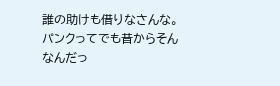誰の助けも借りなさんな。
パンクってでも昔からそんなんだっ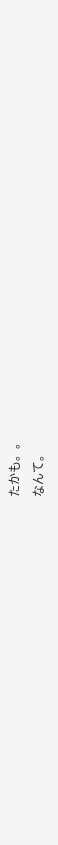たかも。。
なんて。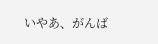いやあ、がんば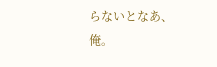らないとなあ、俺。